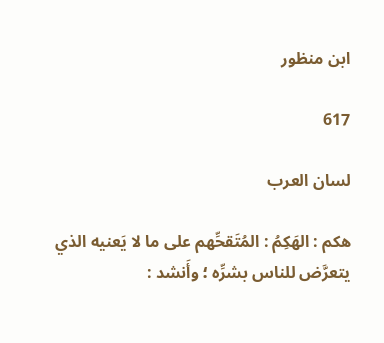ابن منظور

617

لسان العرب

هكم : الهَكِمُ : المُتَقحِّهم على ما لا يَعنيه الذي يتعرَّض للناس بشرِّه ؛ وأَنشد :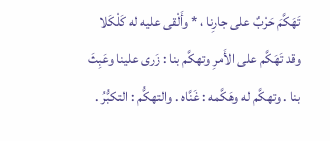تَهَكَّمَ حَرْبٌ على جارِنا ، * وأَلْقى عليه له كَلْكَلا وقد تَهَكَّم على الأَمرِ وتهكَّم بنا : زَرى علينا وعَبِثَ بنا . وتهكَّم له وهَكَّمه : غَنَّاه . والتهكُّم : التكبُّرُ .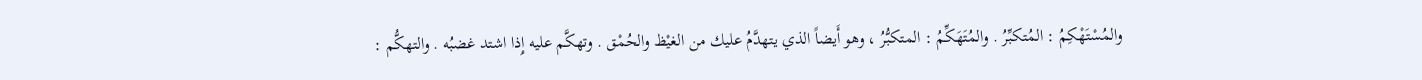والمُسْتَهْكِمُ : المُتكبِّرُ . والمُتَهَكِّمُ : المتكبُّرُ ، وهو أَيضاً الذي يتهدَّمُ عليك من الغيْظ والحُمْق . وتهكَّم عليه إِذا اشتد غضبُه . والتهكُّم :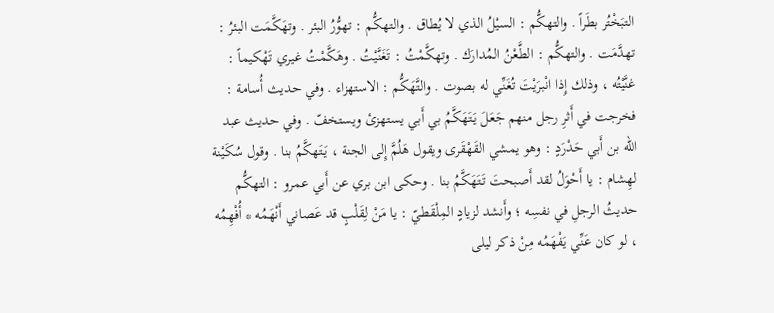التبَخْتُر بطَراً . والتهكُّم : السيْلُ الذي لا يُطاق . والتهكُّم : تهوُّرُ البئر . وتهَكَّمَت البئرُ : تهدَّمَت . والتهكُّم : الطَّعْنُ المُدارَك . وتهكَّمْتُ : تَغَنَّيْتُ . وهَكَّمْتُ غيري تَهْكيماً : غنَّيْتُه ، وذلك إِذا انْبرَيْتَ تُغَنِّي له بصوت . والتَّهَكُّم : الاستهزاء . وفي حديث أُسامة : فخرجت في أَثرِ رجل منهم جَعَلَ يَتَهَكَّمُ بي أَبي يستهزئ ويستخفّ . وفي حديث عبد الله بن أَبي حَدْرَدٍ : وهو يمشي القَهْقَرى ويقول هَلُمَّ إِلى الجنة ، يَتَهكَّمُ بنا . وقول سُكَيْنة لهِشام : يا أَحْوَلُ لقد أَصبحتَ تَتَهَكَّمُ بنا . وحكى ابن بري عن أَبي عمرو : التهكُّم حديثُ الرجلِ في نفسِه ؛ وأَنشد لزيادٍ المِلْقَطيّ : يا مَنْ لِقَلْبٍ قد عَصاني أَنْهَمُه * أُفْهِمُه ، لو كان عَنِّي يَفْهَمُه مِنْ ذكر ليلى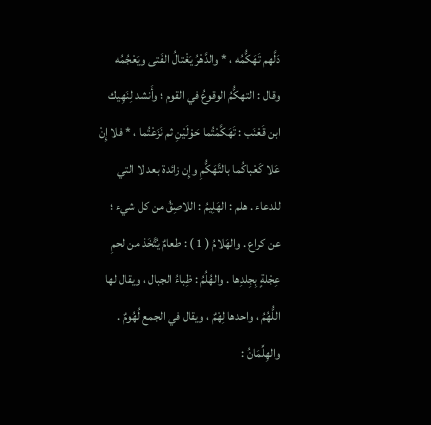دَلَّهم تَهَكُّمُه ، * والدَّهْرُ يَغْتالُ الفَتى ويَعْجُمُه وقال : التهكُّمُ الوقوعُ في القوم ؛ وأَنشد لِنَهِيك ابن قَعْنَب : تَهَكَّمْتُما حَوْلَيْنِ ثم نَزَعْتُما ، * فلا إِنْ عَلا كَعْباكُما بالتَّهَكُّمِ وإِن زائدة بعد لا التي للدعاء . هلم : الهَلِيمُ : اللاصِقُ من كل شيء ؛ عن كراع . والهَلامُ ( 1 ) : طعامٌ يُتَّخَذ من لحمِ عِجْلةٍ بِجِلدِها . والهُلُمُ : ظِباءُ الجبال ، ويقال لها اللُّهُمُ ، واحدها لِهْمٌ ، ويقال في الجمع لُهُومٌ . والهِلِّمَانُ :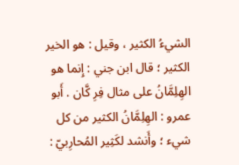الشيءُ الكثير ، وقيل : هو الخير الكثير ؛ قال ابن جني : إِنما هو الهِلِمَّانُ على مثال فِرِ كَّان . أَبو عمرو : الهِلِمَّانُ الكثير من كل شيء ؛ وأَنشد لكَثِير المُحارِبيّ :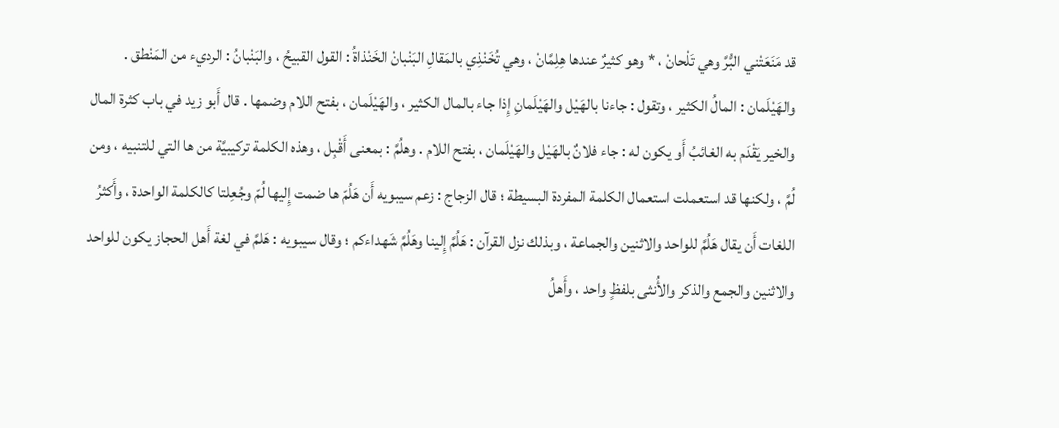قد مَنَعَتْني البُّرَّ وهي تَلْحانْ ، * وهو كثيرٌ عندها هِلِمَّانْ ، وهي تُخَنْذِي بالمَقالِ البَنْبانْ الخَنْذاةُ : القول القبيحُ ، والبَنْبانُ : الرديء من المَنْطق . والهَيْلَمان : المالُ الكثير ، وتقول : جاءنا بالهَيْل والهَيْلَمانِ إِذا جاء بالمال الكثير ، والهَيْلَمان ، بفتح اللام وضمها . قال أَبو زيد في باب كثرة المال والخير يَقْدَم به الغائبُ أَو يكون له : جاء فلانٌ بالهَيْل والهَيْلَمان ، بفتح اللام . وهلُمَّ : بمعنى أَقْبِل ، وهذه الكلمة تركيبيَّة من ها التي للتنبيه ، ومن لُمَّ ، ولكنها قد استعملت استعمال الكلمة المفردة البسيطة ؛ قال الزجاج : زعم سيبويه أَن هَلُمّ ها ضمت إِليها لُمّ وجُعِلتا كالكلمة الواحدة ، وأَكثرُ اللغات أَن يقال هَلُمَّ للواحد والاثنين والجماعة ، وبذلك نزل القرآن : هَلُمَّ إِلينا وهَلُمَّ شَهداءكم ؛ وقال سيبويه : هَلمَّ في لغة أَهل الحجاز يكون للواحد والاثنين والجمع والذكر والأُنثى بلفظٍ واحد ، وأَهلُ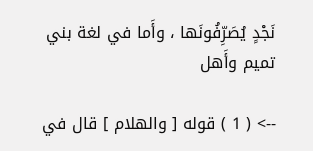نَجْدٍ يُصَرِّفُونَها ، وأَما في لغة بني تميم وأَهل

--> ( 1 ) قوله [ والهلام ] قال في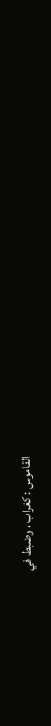القاموس : كغراب ، وضبط في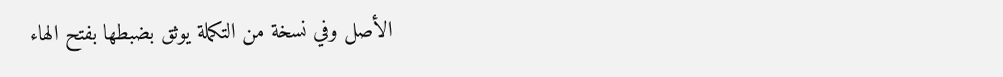الأصل وفي نسخة من التكملة يوثق بضبطها بفتح الهاء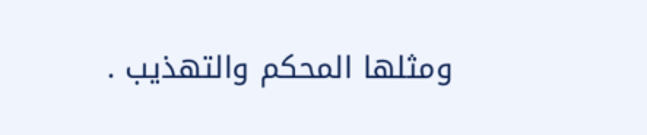ومثلها المحكم والتهذيب .